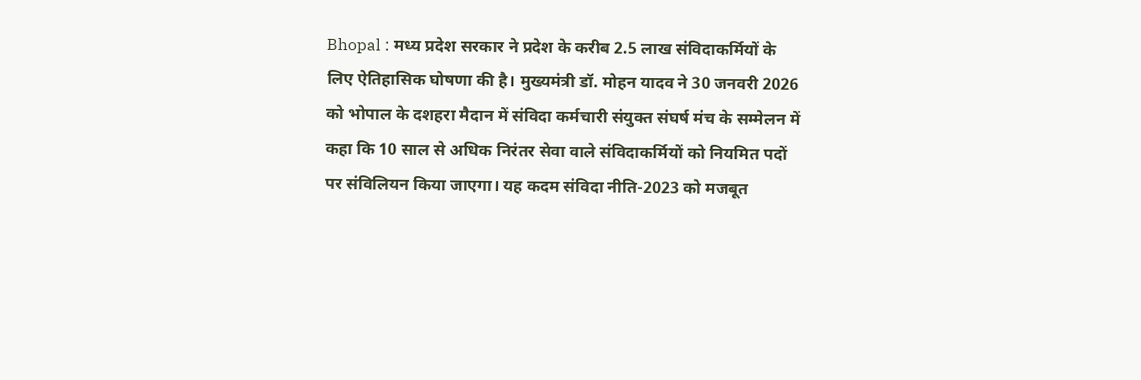Bhopal : मध्य प्रदेश सरकार ने प्रदेश के करीब 2.5 लाख संविदाकर्मियों के लिए ऐतिहासिक घोषणा की है। मुख्यमंत्री डॉ. मोहन यादव ने 30 जनवरी 2026 को भोपाल के दशहरा मैदान में संविदा कर्मचारी संयुक्त संघर्ष मंच के सम्मेलन में कहा कि 10 साल से अधिक निरंतर सेवा वाले संविदाकर्मियों को नियमित पदों पर संविलियन किया जाएगा। यह कदम संविदा नीति-2023 को मजबूत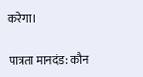करेगा।

पात्रता मानदंड: कौन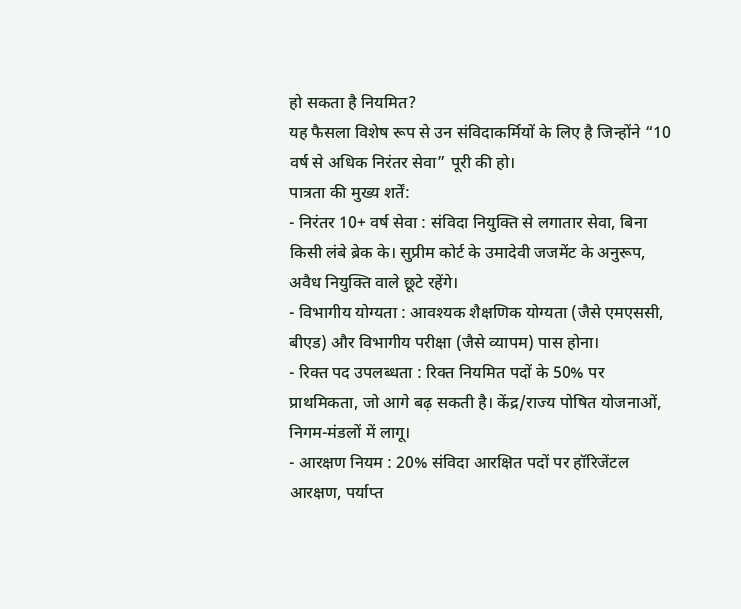हो सकता है नियमित?
यह फैसला विशेष रूप से उन संविदाकर्मियों के लिए है जिन्होंने “10 वर्ष से अधिक निरंतर सेवा” पूरी की हो।
पात्रता की मुख्य शर्तें:
- निरंतर 10+ वर्ष सेवा : संविदा नियुक्ति से लगातार सेवा, बिना किसी लंबे ब्रेक के। सुप्रीम कोर्ट के उमादेवी जजमेंट के अनुरूप, अवैध नियुक्ति वाले छूटे रहेंगे।
- विभागीय योग्यता : आवश्यक शैक्षणिक योग्यता (जैसे एमएससी, बीएड) और विभागीय परीक्षा (जैसे व्यापम) पास होना।
- रिक्त पद उपलब्धता : रिक्त नियमित पदों के 50% पर प्राथमिकता, जो आगे बढ़ सकती है। केंद्र/राज्य पोषित योजनाओं, निगम-मंडलों में लागू।
- आरक्षण नियम : 20% संविदा आरक्षित पदों पर हॉरिजेंटल आरक्षण, पर्याप्त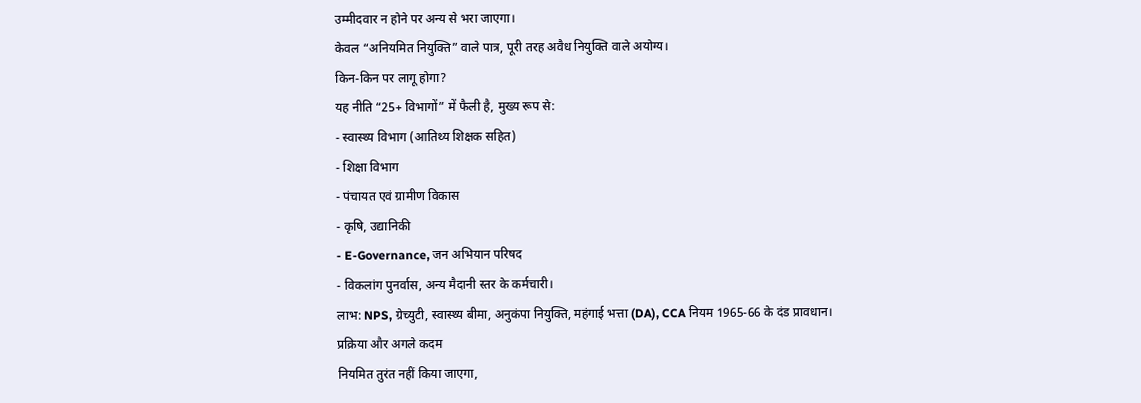उम्मीदवार न होने पर अन्य से भरा जाएगा।
केवल “अनियमित नियुक्ति” वाले पात्र, पूरी तरह अवैध नियुक्ति वाले अयोग्य।
किन-किन पर लागू होगा?
यह नीति “25+ विभागों” में फैली है, मुख्य रूप से:
- स्वास्थ्य विभाग (आतिथ्य शिक्षक सहित)
- शिक्षा विभाग
- पंचायत एवं ग्रामीण विकास
- कृषि, उद्यानिकी
- E-Governance, जन अभियान परिषद
- विकलांग पुनर्वास, अन्य मैदानी स्तर के कर्मचारी।
लाभ: NPS, ग्रेच्युटी, स्वास्थ्य बीमा, अनुकंपा नियुक्ति, महंगाई भत्ता (DA), CCA नियम 1965-66 के दंड प्रावधान।
प्रक्रिया और अगले कदम
नियमित तुरंत नहीं किया जाएगा,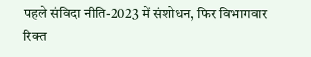पहले संविदा नीति-2023 में संशोधन, फिर विभागवार रिक्त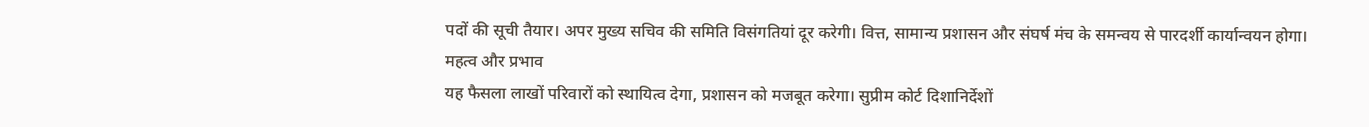पदों की सूची तैयार। अपर मुख्य सचिव की समिति विसंगतियां दूर करेगी। वित्त, सामान्य प्रशासन और संघर्ष मंच के समन्वय से पारदर्शी कार्यान्वयन होगा।
महत्व और प्रभाव
यह फैसला लाखों परिवारों को स्थायित्व देगा, प्रशासन को मजबूत करेगा। सुप्रीम कोर्ट दिशानिर्देशों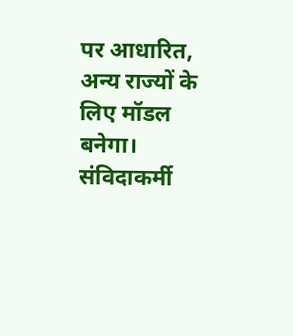पर आधारित, अन्य राज्यों के लिए मॉडल बनेगा। संविदाकर्मी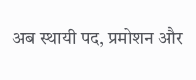अब स्थायी पद, प्रमोशन और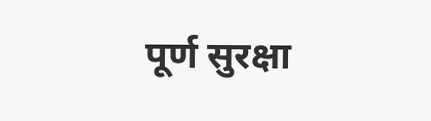पूर्ण सुरक्षा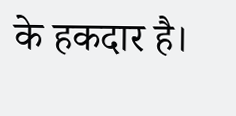के हकदार है।